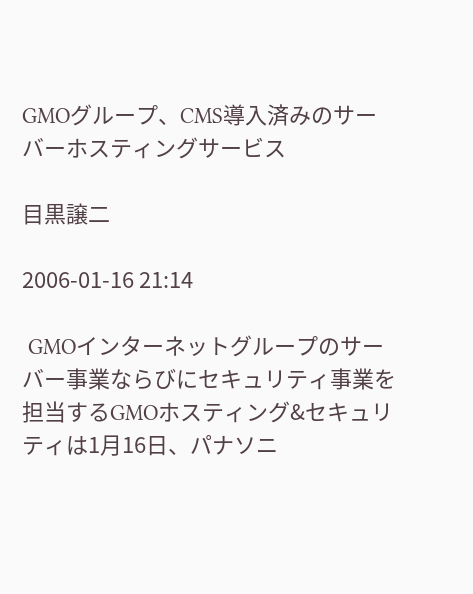GMOグループ、CMS導入済みのサーバーホスティングサービス

目黒譲二

2006-01-16 21:14

 GMOインターネットグループのサーバー事業ならびにセキュリティ事業を担当するGMOホスティング&セキュリティは1月16日、パナソニ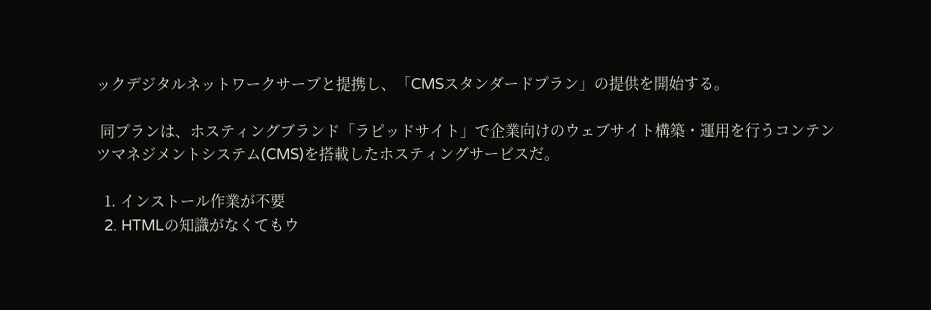ックデジタルネットワークサーブと提携し、「CMSスタンダードプラン」の提供を開始する。

 同プランは、ホスティングブランド「ラピッドサイト」で企業向けのウェブサイト構築・運用を行うコンテンツマネジメントシステム(CMS)を搭載したホスティングサービスだ。

  1. インストール作業が不要
  2. HTMLの知識がなくてもウ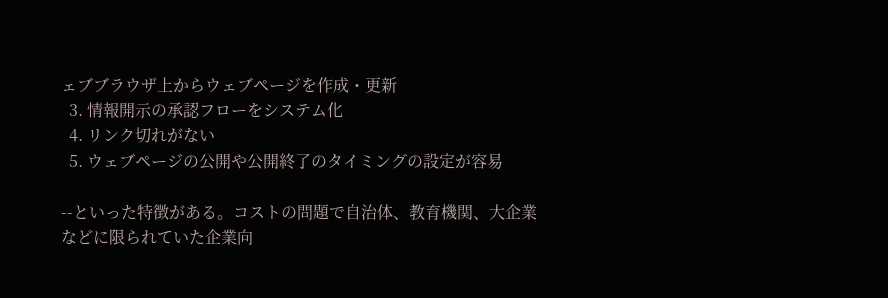ェブブラウザ上からウェブページを作成・更新
  3. 情報開示の承認フローをシステム化
  4. リンク切れがない
  5. ウェブページの公開や公開終了のタイミングの設定が容易

--といった特徴がある。コストの問題で自治体、教育機関、大企業などに限られていた企業向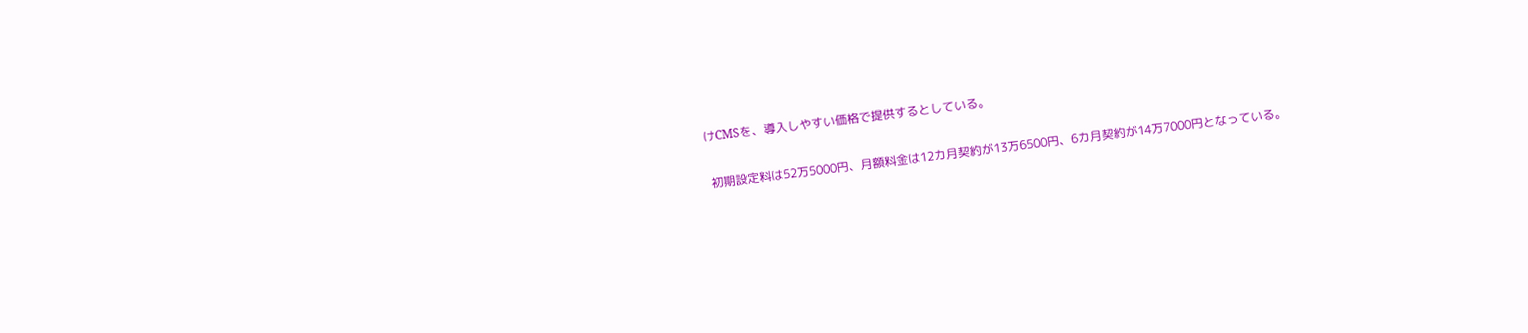けCMSを、導入しやすい価格で提供するとしている。

 初期設定料は52万5000円、月額料金は12カ月契約が13万6500円、6カ月契約が14万7000円となっている。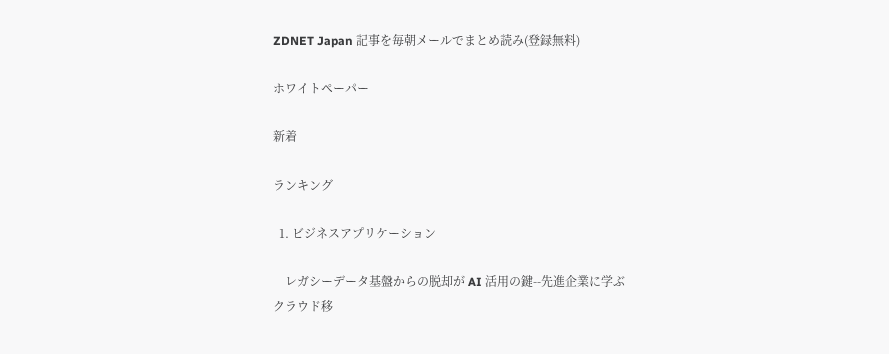ZDNET Japan 記事を毎朝メールでまとめ読み(登録無料)

ホワイトペーパー

新着

ランキング

  1. ビジネスアプリケーション

    レガシーデータ基盤からの脱却が AI 活用の鍵--先進企業に学ぶクラウド移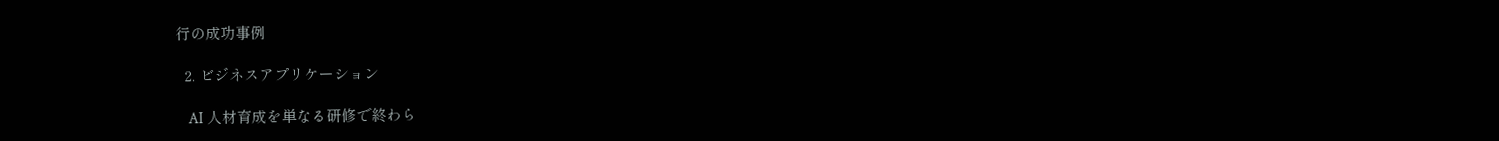行の成功事例

  2. ビジネスアプリケーション

    AI 人材育成を単なる研修で終わら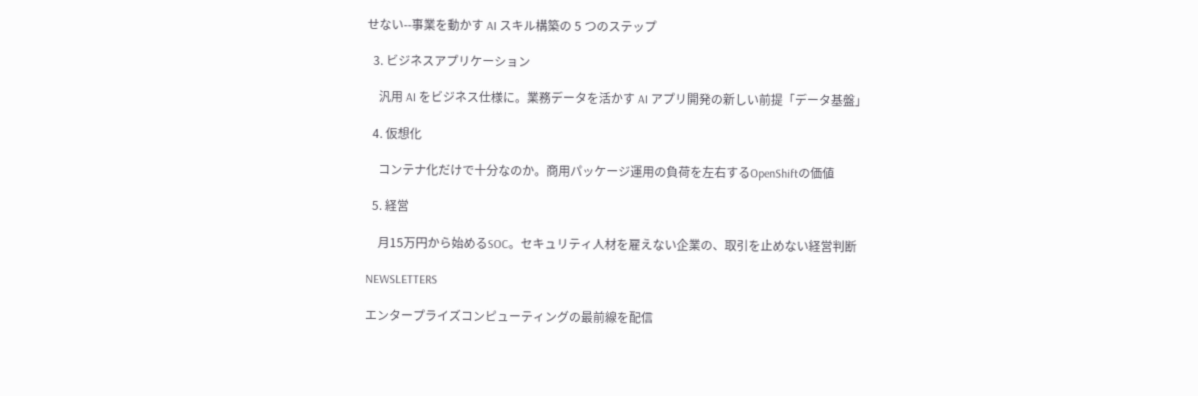せない--事業を動かす AI スキル構築の 5 つのステップ

  3. ビジネスアプリケーション

    汎用 AI をビジネス仕様に。業務データを活かす AI アプリ開発の新しい前提「データ基盤」

  4. 仮想化

    コンテナ化だけで十分なのか。商用パッケージ運用の負荷を左右するOpenShiftの価値

  5. 経営

    月15万円から始めるSOC。セキュリティ人材を雇えない企業の、取引を止めない経営判断

NEWSLETTERS

エンタープライズコンピューティングの最前線を配信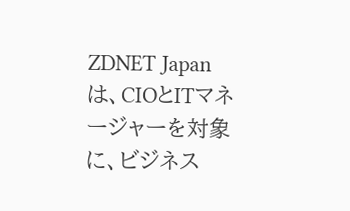ZDNET Japanは、CIOとITマネージャーを対象に、ビジネス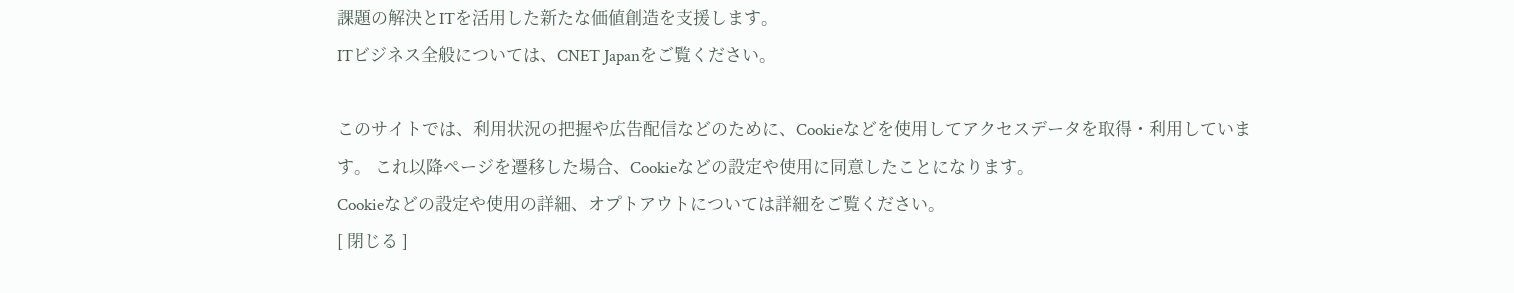課題の解決とITを活用した新たな価値創造を支援します。
ITビジネス全般については、CNET Japanをご覧ください。

このサイトでは、利用状況の把握や広告配信などのために、Cookieなどを使用してアクセスデータを取得・利用しています。 これ以降ページを遷移した場合、Cookieなどの設定や使用に同意したことになります。
Cookieなどの設定や使用の詳細、オプトアウトについては詳細をご覧ください。
[ 閉じる ]